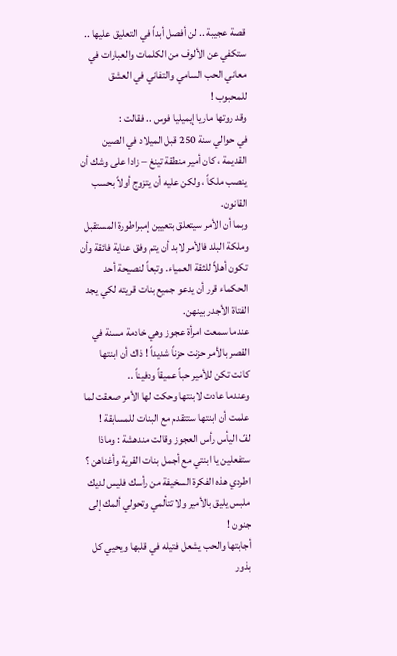قصة عجيبة .. لن أفصل أبداً في التعليق عليها .. ستكفي عن الألوف من الكلمات والعبارات في معاني الحب السامي والتفاني في العشق للمحبوب !
وقد روتها ماريا إيميليا فوس .. فقالت :
في حوالي سنة 250 قبل الميلاد في الصين القديمة ، كان أمير منطقة تينغ – زادا على وشك أن ينصب ملكاً ، ولكن عليه أن يتزوج أولاً بحسب القانون.
وبما أن الأمر سيتعلق بتعيين إمبراطورة المستقبل وملكة البلد فالأمر لابد أن يتم وفق عناية فائقة وأن تكون أهلاً للثقة العمياء. وتبعاً لنصيحة أحد الحكماء قرر أن يدعو جميع بنات قريته لكي يجد الفتاة الأجدر بينهن.
عندما سمعت امرأة عجوز وهي خادمة مسنة في القصر بالأمر حزنت حزناً شديداً ! ذاك أن ابنتها كانت تكن للأمير حباً عميقاً ودفيناً ..
وعندما عادت لابنتها وحكت لها الأمر صعقت لما علمت أن ابنتها ستتقدم مع البنات للمسابقة !
لفّ اليأس رأس العجوز وقالت مندهشة : وماذا ستفعلين يا ابنتي مع أجمل بنات القرية وأغناهن ؟ اطردي هذه الفكرة السخيفة من رأسك فليس لديك ملبس يليق بالأمير ولا تتألمي وتحولي ألمك إلى جنون !
أجابتها والحب يشعل فتيله في قلبها ويحيي كل بذور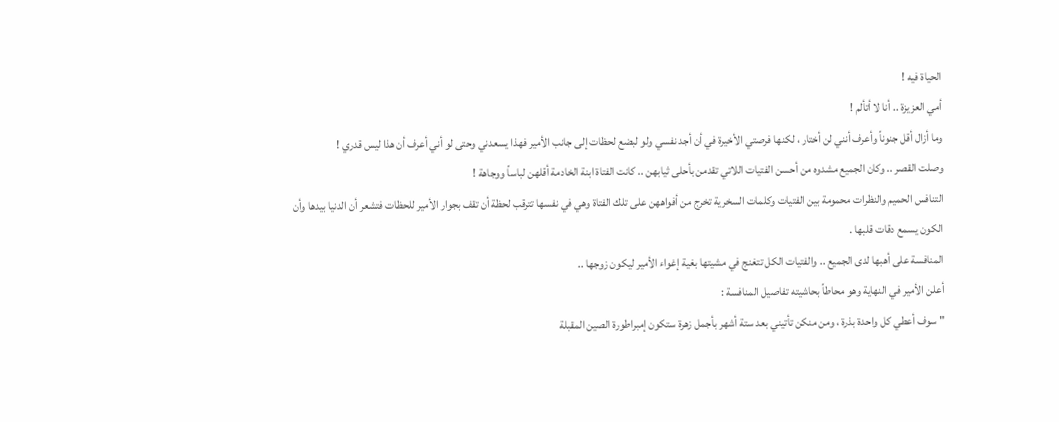الحياة فيه !
أمي العزيزة .. أنا لا أتألم !
وما أزال أقل جنوناً وأعرف أنني لن أختار ، لكنها فرصتي الأخيرة في أن أجد نفسي ولو لبضع لحظات إلى جانب الأمير فهذا يسعدني وحتى لو أني أعرف أن هذا ليس قدري !
وصلت القصر .. وكان الجميع مشدوه من أحسن الفتيات اللاتي تقدمن بأحلى ثيابهن .. كانت الفتاة ابنة الخادمة أقلهن لباساً ووجاهة !
التنافس الحميم والنظرات محمومة بين الفتيات وكلمات السخرية تخرج من أفواههن على تلك الفتاة وهي في نفسها تترقب لحظة أن تقف بجوار الأمير للحظات فتشعر أن الدنيا بيدها وأن الكون يسمع دقات قلبها .
المنافسة على أهبها لدى الجميع .. والفتيات الكل تتغنج في مشيتها بغية إغواء الأمير ليكون زوجها ..
أعلن الأمير في النهاية وهو محاطاً بحاشيته تفاصيل المنافسة :
" سوف أعطي كل واحدة بذرة ، ومن منكن تأتيني بعد ستة أشهر بأجمل زهرة ستكون إمبراطورة الصين المقبلة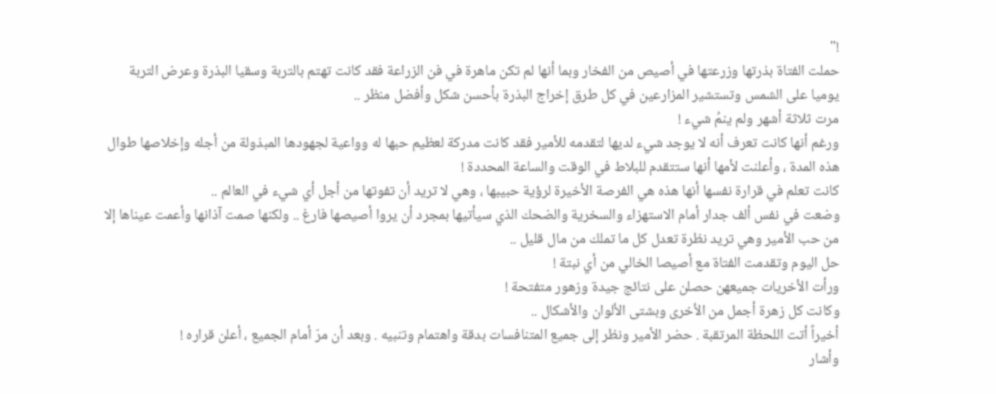!"
حملت الفتاة بذرتها وزرعتها في أصيص من الفخار وبما أنها لم تكن ماهرة في فن الزراعة فقد كانت تهتم بالتربة وسقيا البذرة وعرض التربة يوميا على الشمس وتستشير المزارعين في كل طرق إخراج البذرة بأحسن شكل وأفضل منظر ..
مرت ثلاثة أشهر ولم ينمُ شيء !
ورغم أنها كانت تعرف أنه لا يوجد شيء لديها لتقدمه للأمير فقد كانت مدركة لعظيم حبها له وواعية لجهودها المبذولة من أجله وإخلاصها طوال هذه المدة ، وأعلنت لأمها أنها ستتقدم للبلاط في الوقت والساعة المحددة !
كانت تعلم في قرارة نفسها أنها هذه هي الفرصة الأخيرة لرؤية حبيبها ، وهي لا تريد أن تفوتها من أجل أي شيء في العالم ..
وضعت في نفس ألف جدار أمام الاستهزاء والسخرية والضحك الذي سيأتيها بمجرد أن يروا أصيصها فارغ .. ولكنها صمت آذانها وأعمت عيناها إلا من حب الأمير وهي تريد نظرة تعدل كل ما تملك من مال قليل ..
حل اليوم وتقدمت الفتاة مع أصيصا الخالي من أي نبتة !
ورأت الأخريات جميعهن حصلن على نتائج جيدة وزهور متفتحة !
وكانت كل زهرة أجمل من الأخرى وبشتى الألوان والأشكال ..
أخيراً أتت اللحظة المرتقبة . حضر الأمير ونظر إلى جميع المتنافسات بدقة واهتمام وتنبيه . وبعد أن مرّ أمام الجميع ، أعلن قراره !
وأشار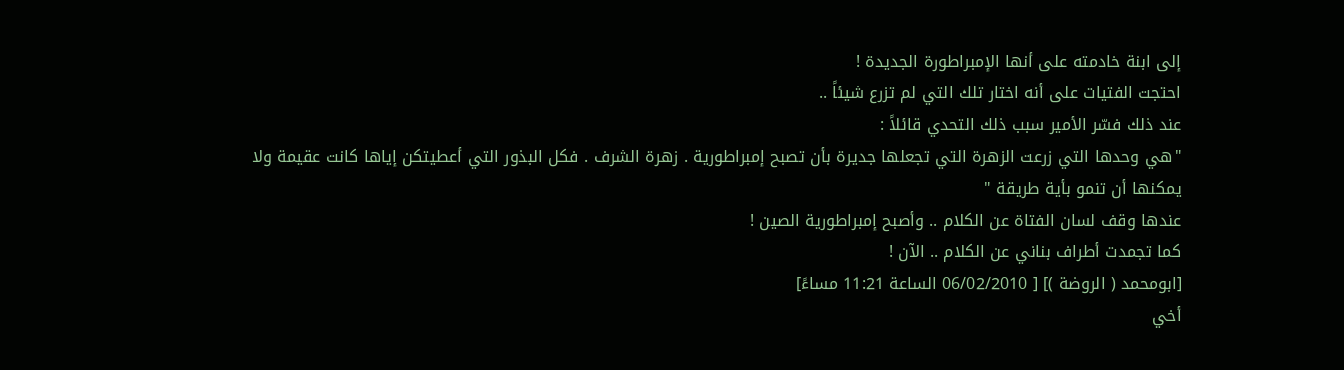إلى ابنة خادمته على أنها الإمبراطورة الجديدة !
احتجت الفتيات على أنه اختار تلك التي لم تزرع شيئاً ..
عند ذلك فسّر الأمير سبب ذلك التحدي قائلاً :
"هي وحدها التي زرعت الزهرة التي تجعلها جديرة بأن تصبح إمبراطورية . زهرة الشرف . فكل البذور التي أعطيتكن إياها كانت عقيمة ولا يمكنها أن تنمو بأية طريقة "
عندها وقف لسان الفتاة عن الكلام .. وأصبح إمبراطورية الصين !
كما تجمدت أطراف بناني عن الكلام .. الآن !
[ابومحمد ( الروضة )] [ 06/02/2010 الساعة 11:21 مساءً]
أخي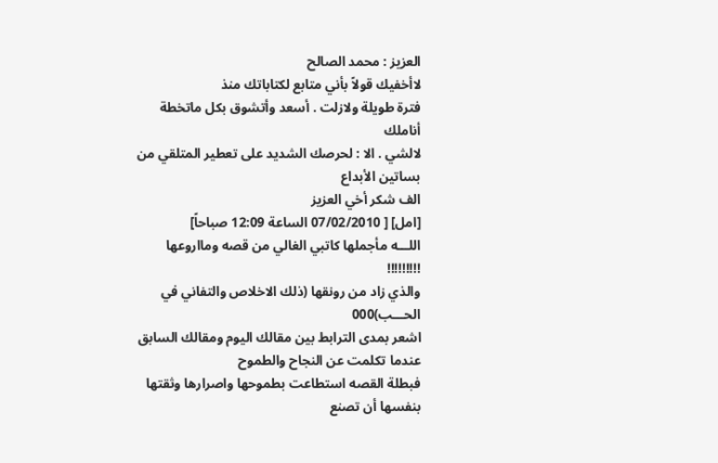العزيز : محمد الصالح
لاأخفيك قولاً بأني متابع لكتاباتك منذ
فترة طويلة ولازلت . أسعد وأتشوق بكل ماتخطة أناملك
لالشي . الا : لحرصك الشديد على تعطير المتلقي من بساتين الأبداع
الف شكر أخي العزيز
[امل] [ 07/02/2010 الساعة 12:09 صباحاً]
اللـــه مأجملها كاتبي الغالي من قصه ومااروعها !!!!!!!!!
والذي زاد من رونقها (ذلك الاخلاص والتفاني في الحـــب)000
اشعر بمدى الترابط بين مقالك اليوم ومقالك السابق عندما تكلمت عن النجاح والطموح
فبطلة القصه استطاعت بطموحها واصرارها وثقتها بنفسها أن تصنع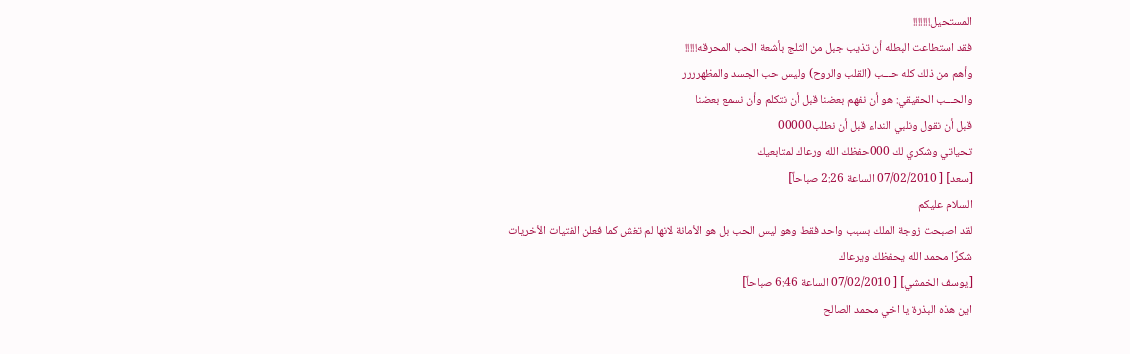المستحيل!!!!!!!
فقد استطاعت البطله أن تذيب جبل من الثلج بأشعة الحب المحرقه!!!!!
وأهم من ذلك كله حـــب (القلب والروح) وليس حب الجسد والمظهرررر
والحـــب الحقيقي: هو أن نفهم بعضنا قبل أن نتكلم وأن نسمع بعضنا
قبل أن نقول ونلبي النداء قبل أن نطلب00000
تحياتي وشكري لك 000حفظك الله ورعاك لمتابعيك
[سعد] [ 07/02/2010 الساعة 2:26 صباحاً]
السلام عليكم
لقد اصبحت زوجة الملك بسبب واحد فقط وهو ليس الحب بل هو الأمانة لانها لم تغش كما فعلن الفتيات الأخريات
شكرًا محمد الله يحفظك ويرعاك
[يوسف الخمشي] [ 07/02/2010 الساعة 6:46 صباحاً]
اين هذه البذرة يا اخي محمد الصالح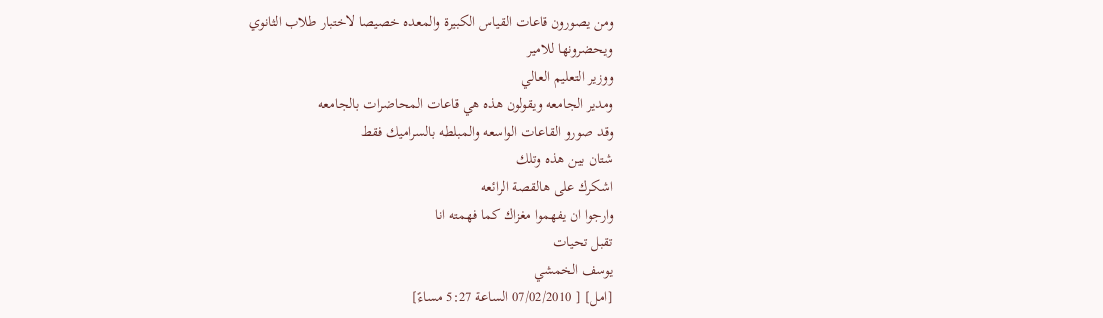ومن يصورون قاعات القياس الكبيرة والمعده خصيصا لاختبار طلاب الثانوي
ويحضرونها للامير
ووزير التعليم العالي
ومدير الجامعه ويقولون هذه هي قاعات المحاضرات بالجامعه
وقد صورو القاعات الواسعه والمبلطه بالسراميك فقط
شتان بين هذه وتلك
اشكرك على هالقصة الرائعه
وارجوا ان يفهموا مغزاك كما فهمته انا
تقبل تحيات
يوسف الخمشي
[امل] [ 07/02/2010 الساعة 5:27 مساءً]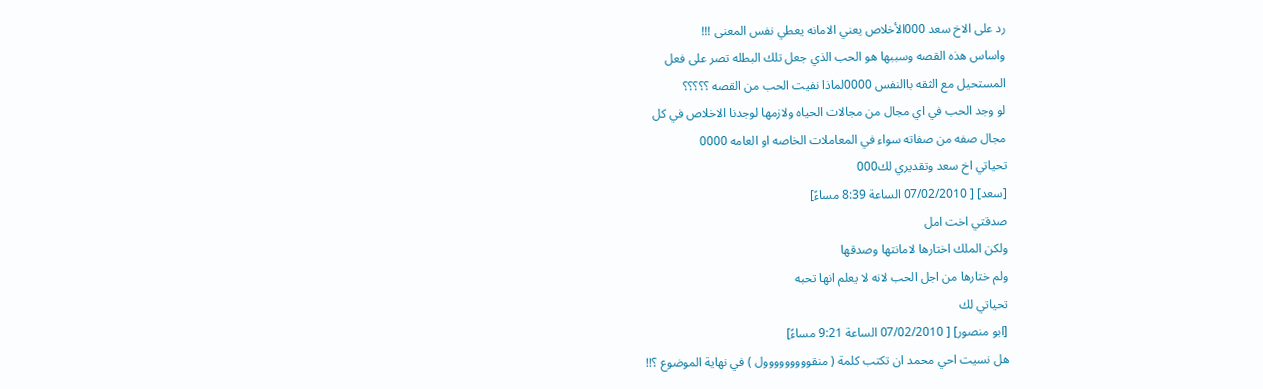رد على الاخ سعد 000الأخلاص يعني الامانه يعطي نفس المعنى !!!
واساس هذه القصه وسببها هو الحب الذي جعل تلك البطله تصر على فعل
المستحيل مع الثقه باالنفس 0000لماذا نفيت الحب من القصه ؟؟؟؟؟
لو وجد الحب في اي مجال من مجالات الحياه ولازمها لوجدنا الاخلاص في كل
مجال صفه من صفاته سواء في المعاملات الخاصه او العامه 0000
تحياتي اخ سعد وتقديري لك000
[سعد] [ 07/02/2010 الساعة 8:39 مساءً]
صدقتي اخت امل
ولكن الملك اختارها لامانتها وصدقها
ولم ختارها من اجل الحب لانه لا يعلم انها تحبه
تحياتي لك
[ابو منصور] [ 07/02/2010 الساعة 9:21 مساءً]
هل نسيت احي محمد ان تكتب كلمة ( منقووووووووول ) في نهاية الموضوع ؟!!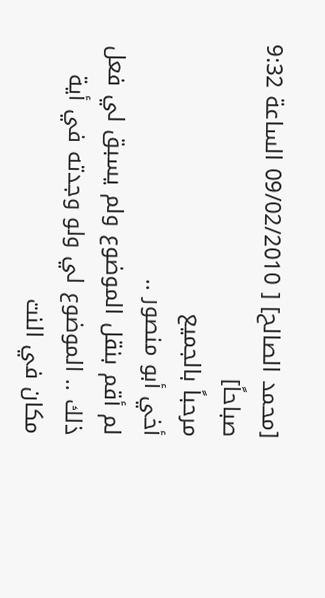[محمد الصالح] [ 09/02/2010 الساعة 9:32 صباحاً]
مرحباً بالجميع
أخي أبو منصور ..
لم أقم بنقل الموضوع ولم يسبق لي فعل ذلك .. الموضوع لي ولو وجدته في أية مكان في النت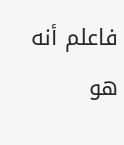فاعلم أنه هو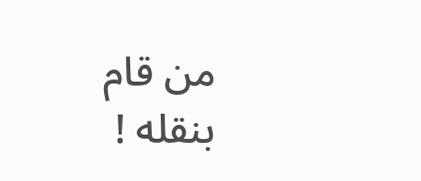من قام بنقله !